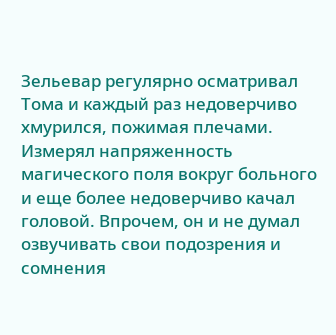Зельевар регулярно осматривал Тома и каждый раз недоверчиво хмурился, пожимая плечами. Измерял напряженность магического поля вокруг больного и еще более недоверчиво качал головой. Впрочем, он и не думал озвучивать свои подозрения и сомнения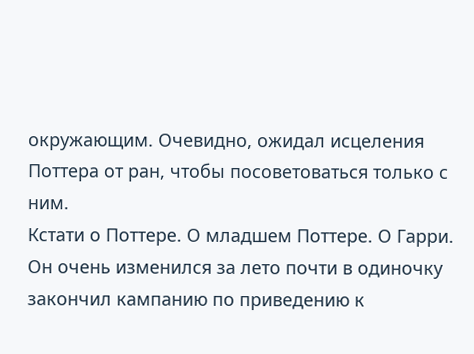окружающим. Очевидно, ожидал исцеления Поттера от ран, чтобы посоветоваться только с ним.
Кстати о Поттере. О младшем Поттере. О Гарри.
Он очень изменился за лето почти в одиночку закончил кампанию по приведению к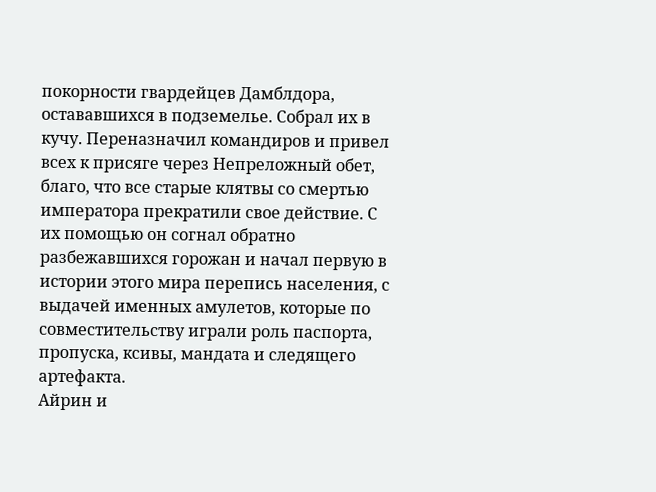покорности гвардейцев Дамблдора, остававшихся в подземелье. Собрал их в кучу. Переназначил командиров и привел всех к присяге через Непреложный обет, благо, что все старые клятвы со смертью императора прекратили свое действие. С их помощью он согнал обратно разбежавшихся горожан и начал первую в истории этого мира перепись населения, с выдачей именных амулетов, которые по совместительству играли роль паспорта, пропуска, ксивы, мандата и следящего артефакта.
Айрин и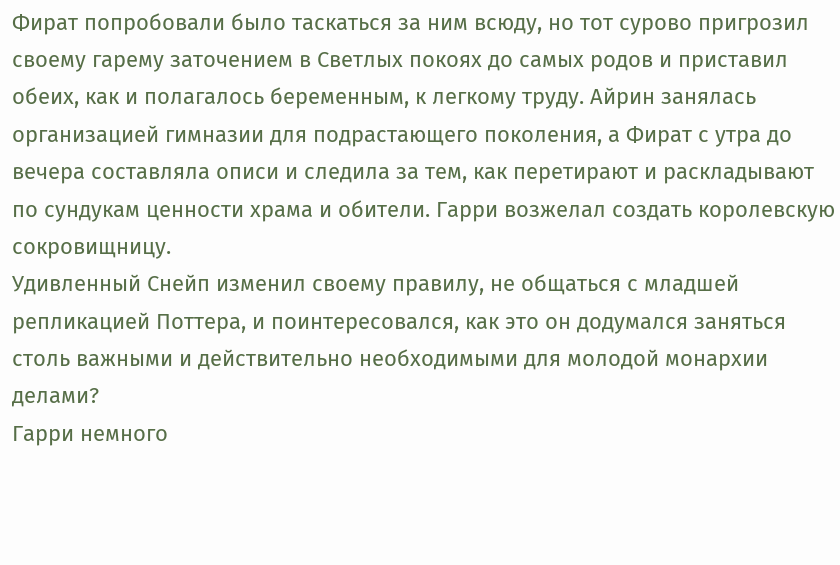Фират попробовали было таскаться за ним всюду, но тот сурово пригрозил своему гарему заточением в Светлых покоях до самых родов и приставил обеих, как и полагалось беременным, к легкому труду. Айрин занялась организацией гимназии для подрастающего поколения, а Фират с утра до вечера составляла описи и следила за тем, как перетирают и раскладывают по сундукам ценности храма и обители. Гарри возжелал создать королевскую сокровищницу.
Удивленный Снейп изменил своему правилу, не общаться с младшей репликацией Поттера, и поинтересовался, как это он додумался заняться столь важными и действительно необходимыми для молодой монархии делами?
Гарри немного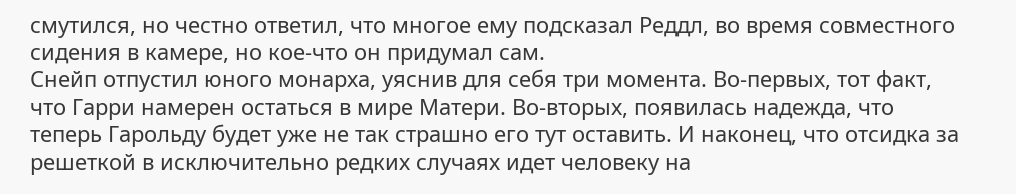смутился, но честно ответил, что многое ему подсказал Реддл, во время совместного сидения в камере, но кое-что он придумал сам.
Снейп отпустил юного монарха, уяснив для себя три момента. Во-первых, тот факт, что Гарри намерен остаться в мире Матери. Во-вторых, появилась надежда, что теперь Гарольду будет уже не так страшно его тут оставить. И наконец, что отсидка за решеткой в исключительно редких случаях идет человеку на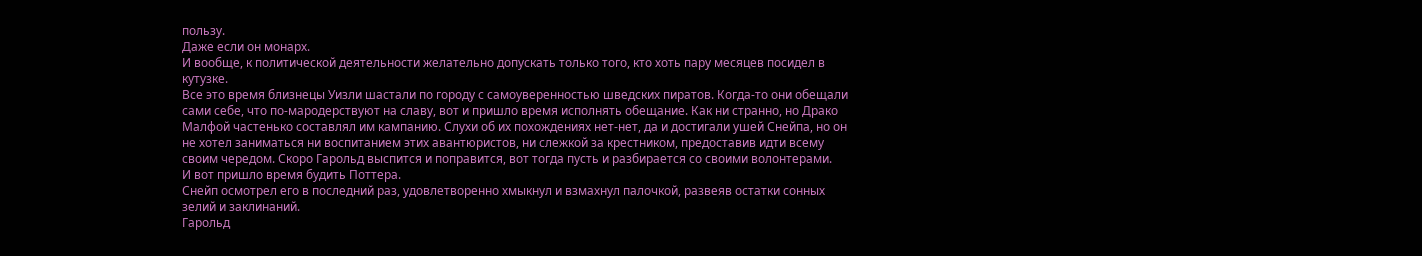пользу.
Даже если он монарх.
И вообще, к политической деятельности желательно допускать только того, кто хоть пару месяцев посидел в кутузке.
Все это время близнецы Уизли шастали по городу с самоуверенностью шведских пиратов. Когда-то они обещали сами себе, что по-мародерствуют на славу, вот и пришло время исполнять обещание. Как ни странно, но Драко Малфой частенько составлял им кампанию. Слухи об их похождениях нет-нет, да и достигали ушей Снейпа, но он не хотел заниматься ни воспитанием этих авантюристов, ни слежкой за крестником, предоставив идти всему своим чередом. Скоро Гарольд выспится и поправится, вот тогда пусть и разбирается со своими волонтерами.
И вот пришло время будить Поттера.
Снейп осмотрел его в последний раз, удовлетворенно хмыкнул и взмахнул палочкой, развеяв остатки сонных зелий и заклинаний.
Гарольд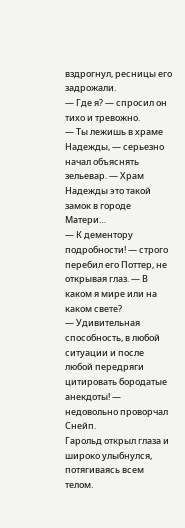вздрогнул, ресницы его задрожали.
— Где я? — спросил он тихо и тревожно.
— Ты лежишь в храме Надежды, — серьезно начал объяснять зельевар. — Храм Надежды это такой замок в городе Матери…
— К дементору подробности! — строго перебил его Поттер, не открывая глаз. — В каком я мире или на каком свете?
— Удивительная способность, в любой ситуации и после любой передряги цитировать бородатые анекдоты! — недовольно проворчал Снейп.
Гарольд открыл глаза и широко улыбнулся, потягиваясь всем телом.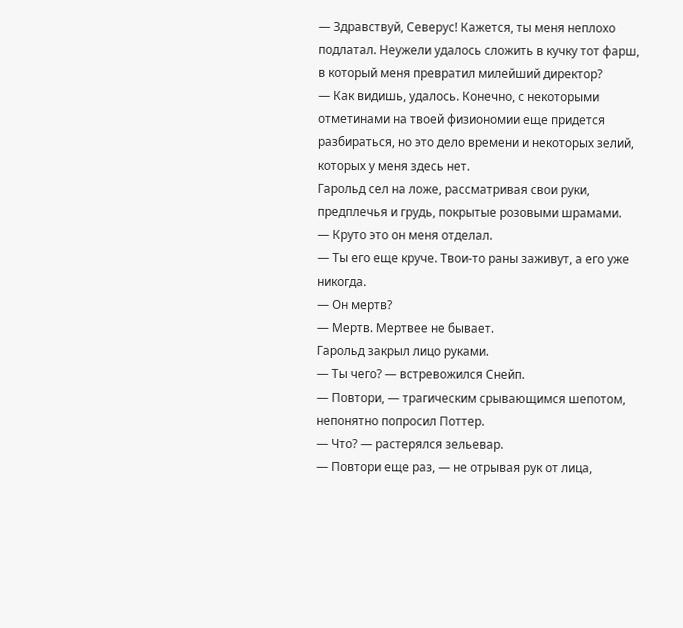— Здравствуй, Северус! Кажется, ты меня неплохо подлатал. Неужели удалось сложить в кучку тот фарш, в который меня превратил милейший директор?
— Как видишь, удалось. Конечно, с некоторыми отметинами на твоей физиономии еще придется разбираться, но это дело времени и некоторых зелий, которых у меня здесь нет.
Гарольд сел на ложе, рассматривая свои руки, предплечья и грудь, покрытые розовыми шрамами.
— Круто это он меня отделал.
— Ты его еще круче. Твои-то раны заживут, а его уже никогда.
— Он мертв?
— Мертв. Мертвее не бывает.
Гарольд закрыл лицо руками.
— Ты чего? — встревожился Снейп.
— Повтори, — трагическим срывающимся шепотом, непонятно попросил Поттер.
— Что? — растерялся зельевар.
— Повтори еще раз, — не отрывая рук от лица,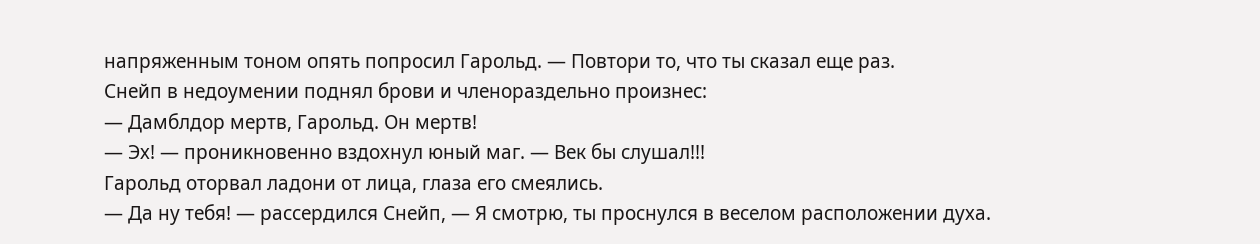напряженным тоном опять попросил Гарольд. — Повтори то, что ты сказал еще раз.
Снейп в недоумении поднял брови и членораздельно произнес:
— Дамблдор мертв, Гарольд. Он мертв!
— Эх! — проникновенно вздохнул юный маг. — Век бы слушал!!!
Гарольд оторвал ладони от лица, глаза его смеялись.
— Да ну тебя! — рассердился Снейп, — Я смотрю, ты проснулся в веселом расположении духа.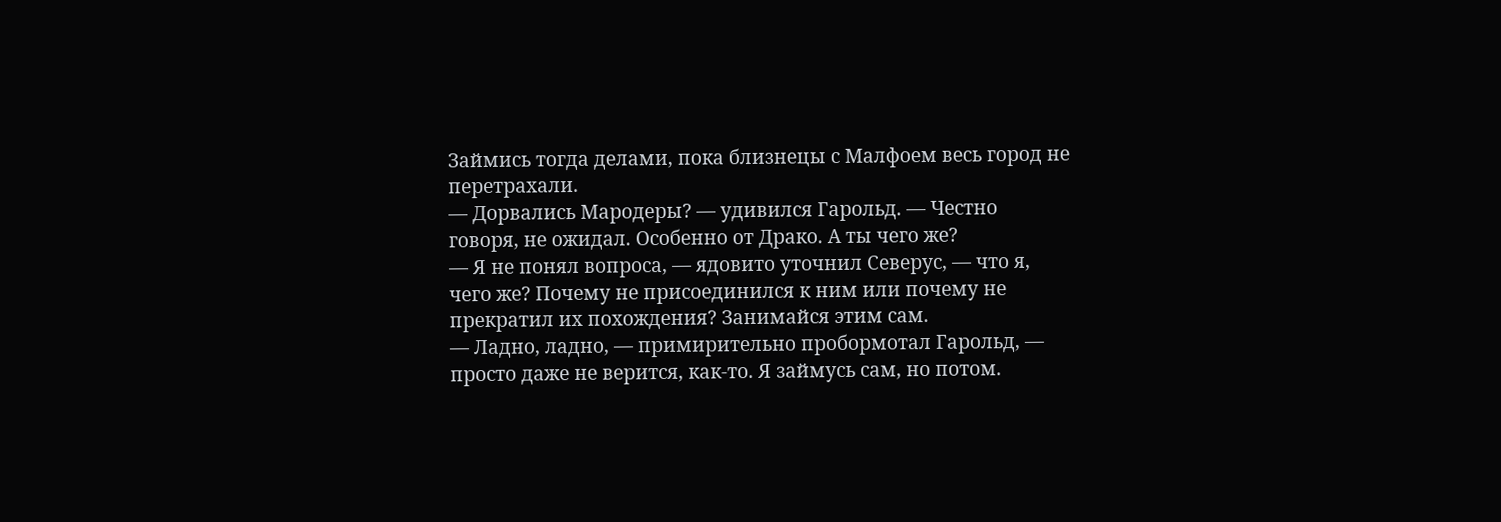Займись тогда делами, пока близнецы с Малфоем весь город не перетрахали.
— Дорвались Мародеры? — удивился Гарольд. — Честно говоря, не ожидал. Особенно от Драко. А ты чего же?
— Я не понял вопроса, — ядовито уточнил Северус, — что я, чего же? Почему не присоединился к ним или почему не прекратил их похождения? Занимайся этим сам.
— Ладно, ладно, — примирительно пробормотал Гарольд, — просто даже не верится, как-то. Я займусь сам, но потом.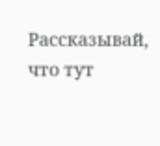Рассказывай, что тут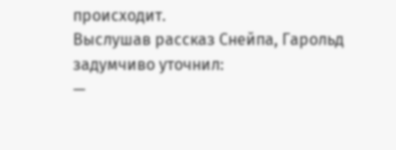происходит.
Выслушав рассказ Снейпа, Гарольд задумчиво уточнил:
—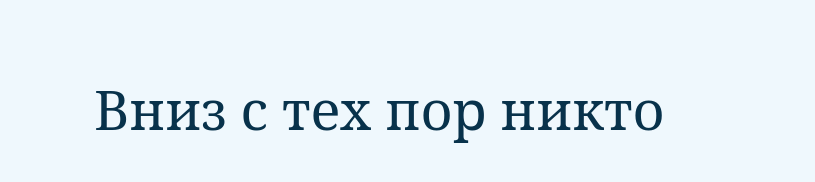Вниз с тех пор никто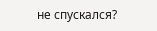не спускался?